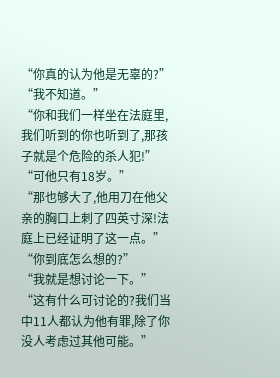“你真的认为他是无辜的?”
“我不知道。”
“你和我们一样坐在法庭里,我们听到的你也听到了,那孩子就是个危险的杀人犯!”
“可他只有18岁。”
“那也够大了,他用刀在他父亲的胸口上刺了四英寸深!法庭上已经证明了这一点。”
“你到底怎么想的?”
“我就是想讨论一下。”
“这有什么可讨论的?我们当中11人都认为他有罪,除了你没人考虑过其他可能。”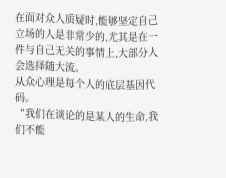在面对众人质疑时,能够坚定自己立场的人是非常少的,尤其是在一件与自己无关的事情上,大部分人会选择随大流。
从众心理是每个人的底层基因代码。
“我们在谈论的是某人的生命,我们不能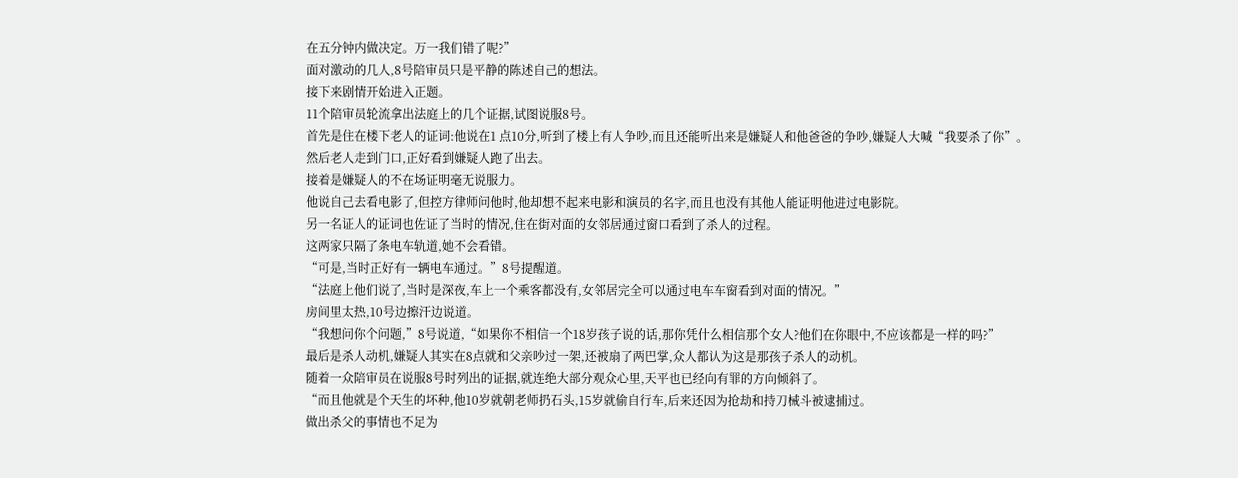在五分钟内做决定。万一我们错了呢?”
面对激动的几人,8号陪审员只是平静的陈述自己的想法。
接下来剧情开始进入正题。
11个陪审员轮流拿出法庭上的几个证据,试图说服8号。
首先是住在楼下老人的证词:他说在1 点10分,听到了楼上有人争吵,而且还能听出来是嫌疑人和他爸爸的争吵,嫌疑人大喊“我要杀了你”。
然后老人走到门口,正好看到嫌疑人跑了出去。
接着是嫌疑人的不在场证明毫无说服力。
他说自己去看电影了,但控方律师问他时,他却想不起来电影和演员的名字,而且也没有其他人能证明他进过电影院。
另一名证人的证词也佐证了当时的情况,住在街对面的女邻居通过窗口看到了杀人的过程。
这两家只隔了条电车轨道,她不会看错。
“可是,当时正好有一辆电车通过。”8号提醒道。
“法庭上他们说了,当时是深夜,车上一个乘客都没有,女邻居完全可以通过电车车窗看到对面的情况。”
房间里太热,10号边擦汗边说道。
“我想问你个问题,”8号说道,“如果你不相信一个18岁孩子说的话,那你凭什么相信那个女人?他们在你眼中,不应该都是一样的吗?”
最后是杀人动机,嫌疑人其实在8点就和父亲吵过一架,还被扇了两巴掌,众人都认为这是那孩子杀人的动机。
随着一众陪审员在说服8号时列出的证据,就连绝大部分观众心里,天平也已经向有罪的方向倾斜了。
“而且他就是个天生的坏种,他10岁就朝老师扔石头,15岁就偷自行车,后来还因为抢劫和持刀械斗被逮捕过。
做出杀父的事情也不足为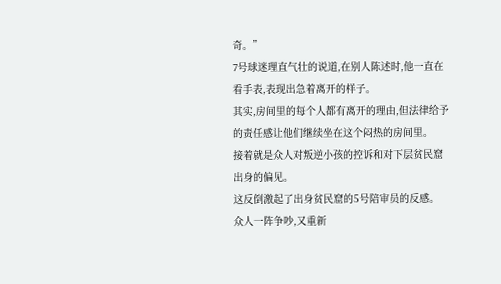奇。”
7号球迷理直气壮的说道,在别人陈述时,他一直在看手表,表现出急着离开的样子。
其实,房间里的每个人都有离开的理由,但法律给予的责任感让他们继续坐在这个闷热的房间里。
接着就是众人对叛逆小孩的控诉和对下层贫民窟出身的偏见。
这反倒激起了出身贫民窟的5号陪审员的反感。
众人一阵争吵,又重新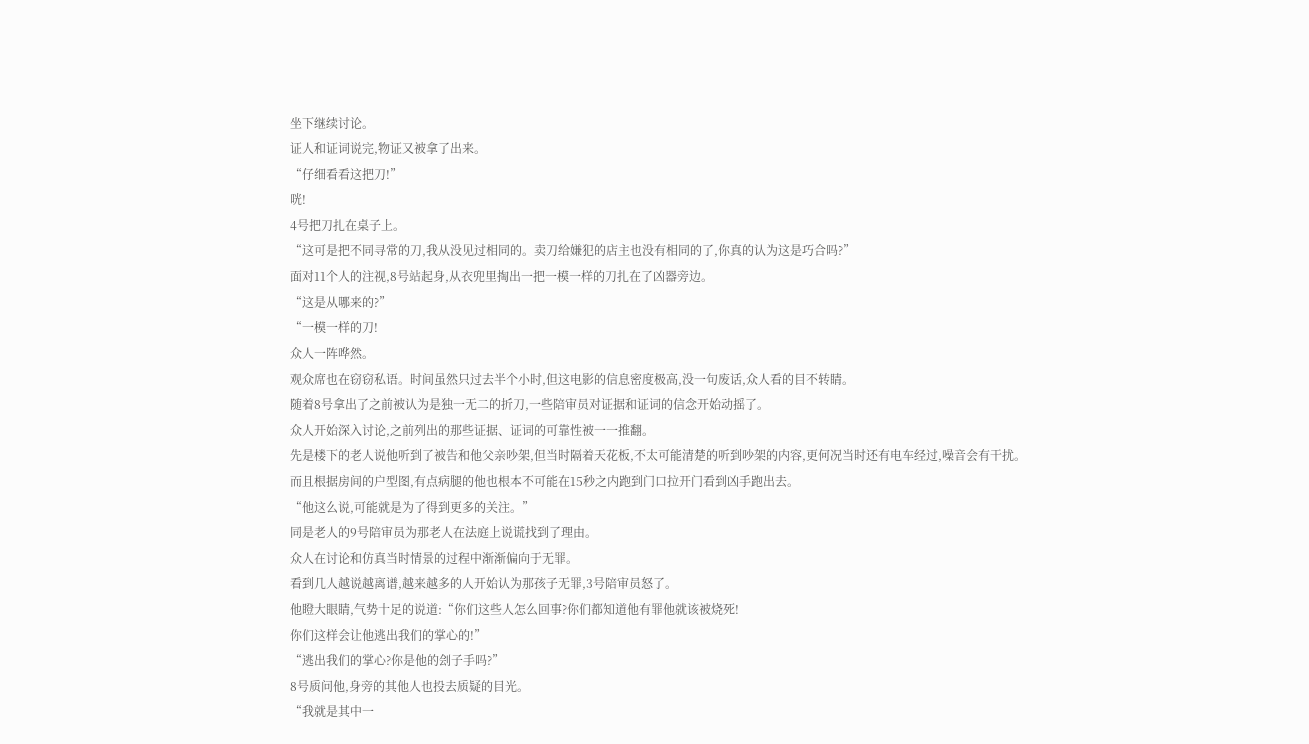坐下继续讨论。
证人和证词说完,物证又被拿了出来。
“仔细看看这把刀!”
咣!
4号把刀扎在桌子上。
“这可是把不同寻常的刀,我从没见过相同的。卖刀给嫌犯的店主也没有相同的了,你真的认为这是巧合吗?”
面对11个人的注视,8号站起身,从衣兜里掏出一把一模一样的刀扎在了凶器旁边。
“这是从哪来的?”
“一模一样的刀!
众人一阵哗然。
观众席也在窃窃私语。时间虽然只过去半个小时,但这电影的信息密度极高,没一句废话,众人看的目不转睛。
随着8号拿出了之前被认为是独一无二的折刀,一些陪审员对证据和证词的信念开始动摇了。
众人开始深入讨论,之前列出的那些证据、证词的可靠性被一一推翻。
先是楼下的老人说他听到了被告和他父亲吵架,但当时隔着天花板,不太可能清楚的听到吵架的内容,更何况当时还有电车经过,噪音会有干扰。
而且根据房间的户型图,有点病腿的他也根本不可能在15秒之内跑到门口拉开门看到凶手跑出去。
“他这么说,可能就是为了得到更多的关注。”
同是老人的9号陪审员为那老人在法庭上说谎找到了理由。
众人在讨论和仿真当时情景的过程中渐渐偏向于无罪。
看到几人越说越离谱,越来越多的人开始认为那孩子无罪,3号陪审员怒了。
他瞪大眼睛,气势十足的说道:“你们这些人怎么回事?你们都知道他有罪他就该被烧死!
你们这样会让他逃出我们的掌心的!”
“逃出我们的掌心?你是他的刽子手吗?”
8号质问他,身旁的其他人也投去质疑的目光。
“我就是其中一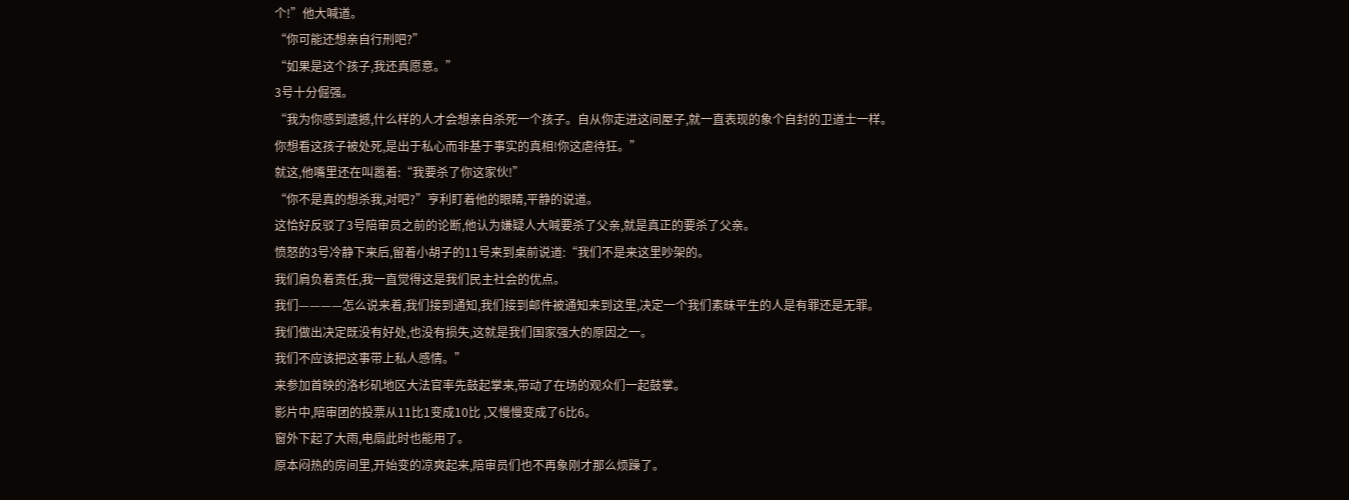个!”他大喊道。
“你可能还想亲自行刑吧?”
“如果是这个孩子,我还真愿意。”
3号十分倔强。
“我为你感到遗撼,什么样的人才会想亲自杀死一个孩子。自从你走进这间屋子,就一直表现的象个自封的卫道士一样。
你想看这孩子被处死,是出于私心而非基于事实的真相!你这虐待狂。”
就这,他嘴里还在叫嚣着:“我要杀了你这家伙!”
“你不是真的想杀我,对吧?”亨利盯着他的眼睛,平静的说道。
这恰好反驳了3号陪审员之前的论断,他认为嫌疑人大喊要杀了父亲,就是真正的要杀了父亲。
愤怒的3号冷静下来后,留着小胡子的11号来到桌前说道:“我们不是来这里吵架的。
我们肩负着责任,我一直觉得这是我们民主社会的优点。
我们————怎么说来着,我们接到通知,我们接到邮件被通知来到这里,决定一个我们素昧平生的人是有罪还是无罪。
我们做出决定既没有好处,也没有损失,这就是我们国家强大的原因之一。
我们不应该把这事带上私人感情。”
来参加首映的洛杉矶地区大法官率先鼓起掌来,带动了在场的观众们一起鼓掌。
影片中,陪审团的投票从11比1变成10比 ,又慢慢变成了6比6。
窗外下起了大雨,电扇此时也能用了。
原本闷热的房间里,开始变的凉爽起来,陪审员们也不再象刚才那么烦躁了。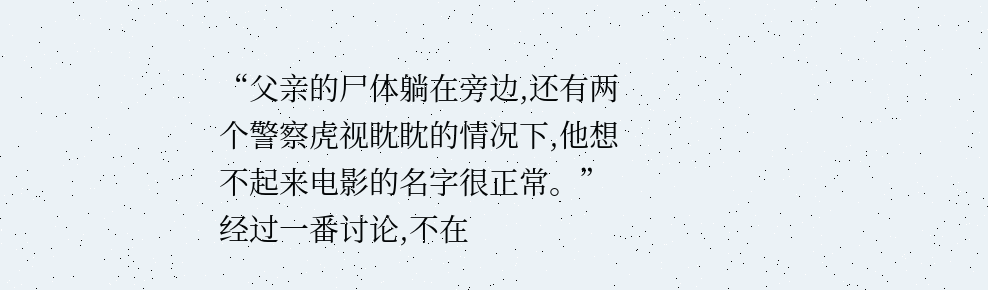“父亲的尸体躺在旁边,还有两个警察虎视眈眈的情况下,他想不起来电影的名字很正常。”
经过一番讨论,不在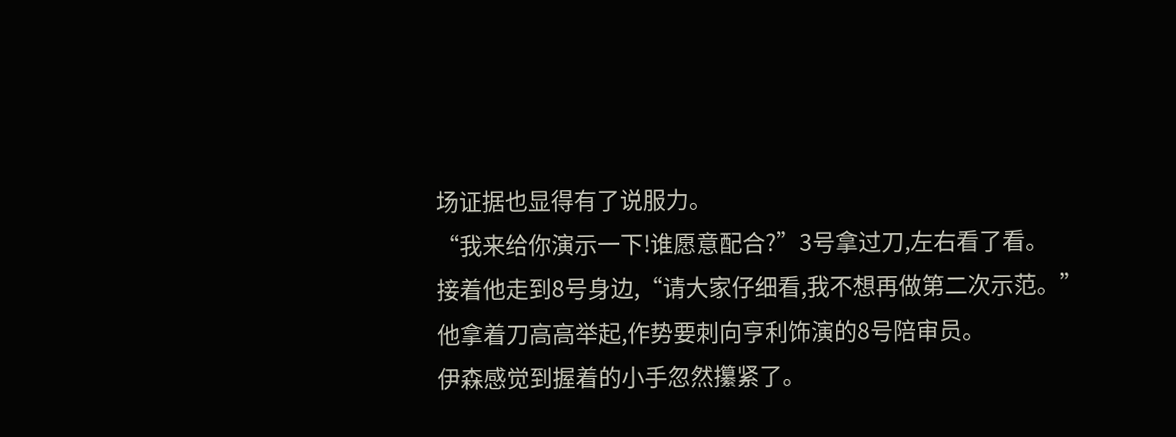场证据也显得有了说服力。
“我来给你演示一下!谁愿意配合?”3号拿过刀,左右看了看。
接着他走到8号身边,“请大家仔细看,我不想再做第二次示范。”
他拿着刀高高举起,作势要刺向亨利饰演的8号陪审员。
伊森感觉到握着的小手忽然攥紧了。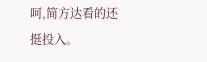呵,简方达看的还挺投入。